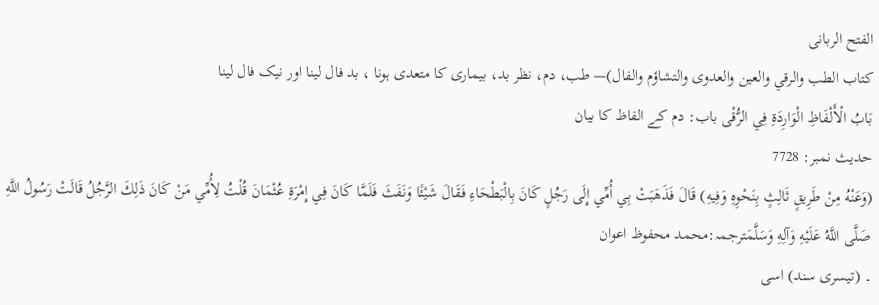الفتح الربانی
كتاب الطب والرقي والعين والعدوى والتشاؤم والفال)— طب، دم، نظر بد، بیماری کا متعدی ہونا ، بد فال لینا اور نیک فال لینا
بَابُ الْأَلْفَاظِ الْوَارِدَةِ فِي الرُّقْى باب: دم کے الفاظ کا بیان
حدیث نمبر: 7728
(وَعَنْهُ مِنْ طَرِيقٍ ثَالِثٍ بِنَحْوِهِ وَفِيهِ) قَالَ فَذَهَبَتْ بِي أُمِّي إِلَى رَجُلٍ كَانَ بِالْبَطْحَاءِ فَقَالَ شَيْئًا وَنَفَثَ فَلَمَّا كَانَ فِي إِمْرَةِ عُثْمَانَ قُلْتُ لِأُمِّي مَنْ كَانَ ذَلِكَ الرَّجُلُ قَالَتْ رَسُولُ اللَّهِ صَلَّى اللَّهُ عَلَيْهِ وَآلِهِ وَسَلَّمَترجمہ:محمد محفوظ اعوان
۔ (تیسری سند) اسی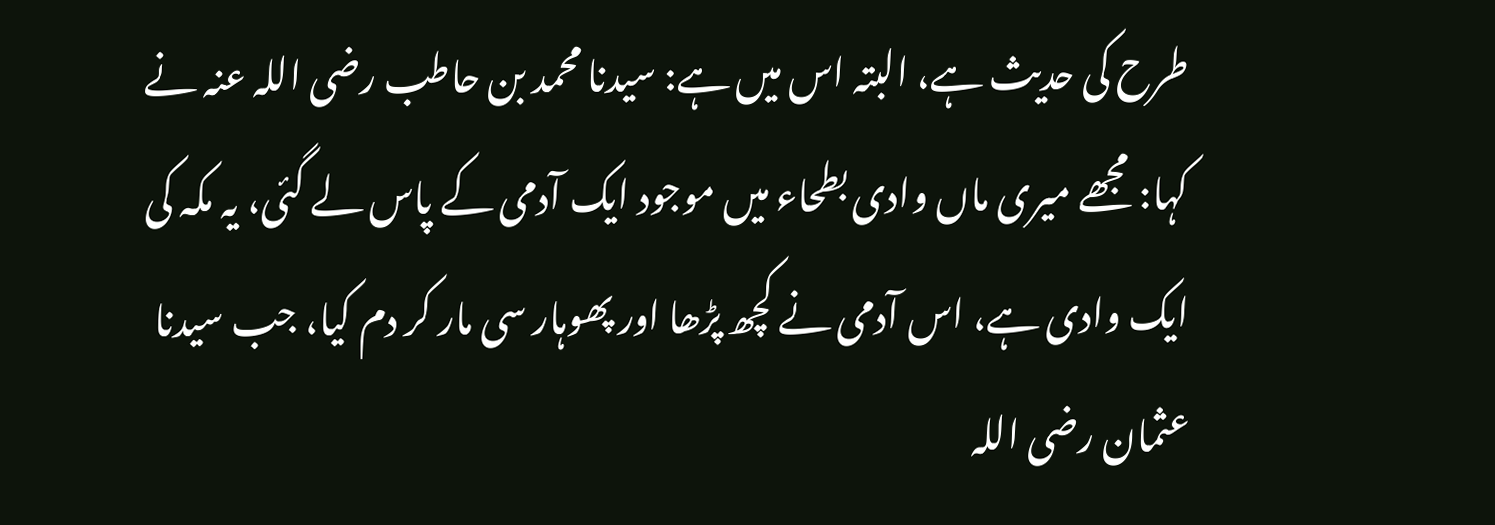طرح کی حدیث ہے، البتہ اس میں ہے: سیدنا محمد بن حاطب رضی اللہ عنہ نے کہا: مجھے میری ماں وادی بطحاء میں موجود ایک آدمی کے پاس لے گئی، یہ مکہ کی ایک وادی ہے، اس آدمی نے کچھ پڑھا اور پھوہار سی مار کر دم کیا، جب سیدنا عثمان رضی اللہ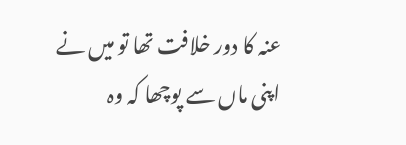عنہ کا دور خلافت تھا تو میں نے اپنی ماں سے پوچھا کہ وہ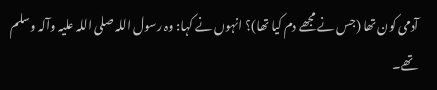آدمی کون تھا (جس نے مجھے دم کیا تھا)؟ انہوں نے کہا: وہ رسول اللہ صلی اللہ علیہ وآلہ وسلم تھے۔